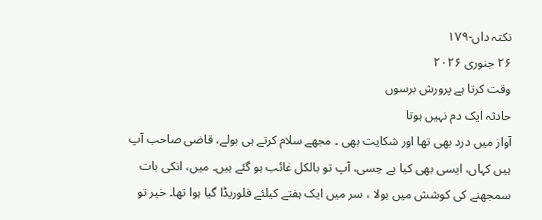نکتہ داں-۱۷۹
۲۶ جنوری ۲۰۲۶
وقت کرتا ہے پرورش برسوں
حادثہ ایک دم نہیں ہوتا
آواز میں درد بھی تھا اور شکایت بھی ۔ مجھے سلام کرتے ہی بولے، قاضی صاحب آپ ہیں کہاں، ایسی بھی کیا بے حِسی، آپ تو بالکل غائب ہو گئے ہیں۔ میں، انکی بات سمجھنے کی کوشش میں بولا ، سر میں ایک ہفتے کیلئے فلوریڈا گیا ہوا تھا۔ خیر تو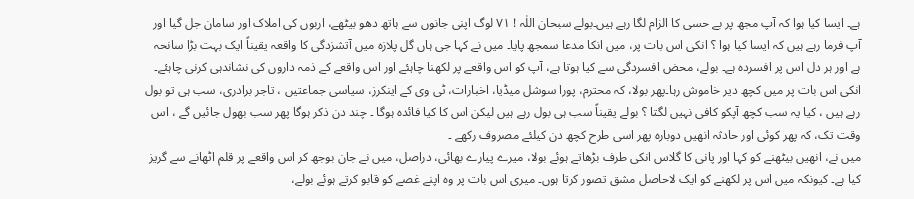ہے۔ ایسا کیا ہوا کہ آپ مجھ پر بے حسی کا الزام لگا رہے ہیں۔بولے سبحان اللٰہ ! ۷۱ لوگ اپنی جانوں سے ہاتھ دھو بیٹھے، اربوں کی املاک اور سامان جل گیا اور آپ فرما رہے ہیں کہ ایسا کیا ہوا ؟ انکی اس بات پر، میں انکا مدعا سمجھ پایا۔ میں نے کہا جی ہاں گل پلازہ میں آتشزدگی کا واقعہ یقیناً ایک بہت بڑا سانحہ ہے اور ہر دل اس پر افسردہ ہے۔ بولے، محض افسردگی سے کیا ہوتا ہے، آپ کو اس واقعے پر لکھنا چاہئے اور اس واقعے کے ذمہ داروں کی نشاندہی کرنی چاہئے۔ انکی اس بات پر میں کچھ دیر خاموش رہا۔پھر بولا، کہ محترم، پورا سوشل میڈیا، اخبارات، ٹی وی کے اینکرز، سیاسی جماعتیں ، تاجر برادری، سب ہی تو بول رہے ہیں ، کیا یہ سب کچھ آپکو کافی نہیں لگتا ؟ بولے یقیناً سب ہی بول رہے ہیں لیکن اس کا کیا فائدہ ہوگا ۔ چند دن ذکر ہوگا پھر سب بھول جائیں گے ، اس وقت تک، کہ پھر کوئی اور حادثہ انھیں دوبارہ پھر اسی طرح کچھ دن کیلئے مصروف رکھے ۔
میں نے، انھیں بیٹھنے کو کہا اور پانی کا گلاس انکی طرف بڑھاتے ہوئے بولا، میرے پیارے بھائی، دراصل، میں نے جان بوجھ کر اس واقعے پر قلم اٹھانے سے گریز کیا ہے۔ کیونکہ میں اس پر لکھنے کو ایک لاحاصل مشق تصور کرتا ہوں۔ میری اس بات پر وہ اپنے غصے کو قابو کرتے ہوئے بولے،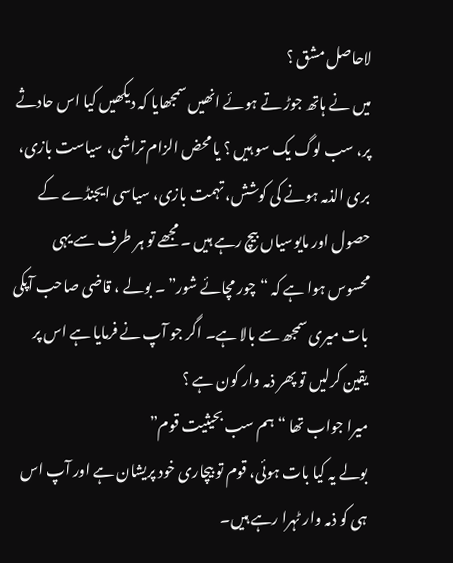لاحاصل مشق ؟
میں نے ہاتھ جوڑ تے ہوئے انھیں سمجھایا کہ دیکھیں کیا اس حادثے پر، سب لوگ یک سو ہیں ؟ یا محض الزام تراشی، سیاست بازی، بری الذمہ ہونے کی کوشش، تہمت بازی، سیاسی ایجنڈے کے حصول اور مایوسیاں بیچ رہے ہیں ۔ مجھے تو ہر طرف سے یہی محسوس ہوا ہے کہ “چور مچائے شور” ۔ بولے ، قاضی صاحب آپکی بات میری سمجھ سے بالا ہے۔ اگر جو آپ نے فرمایا ہے اس پر یقین کرلیں تو پھر ذمہ وار کون ہے ؟
میرا جواب تھا “ہم سب بحیثیت قوم”
بولے یہ کیا بات ہوئی، قوم تو بیچاری خود پریشان ہے اور آپ اس ہی کو ذمہ وار ٹہرا رہے ہیں۔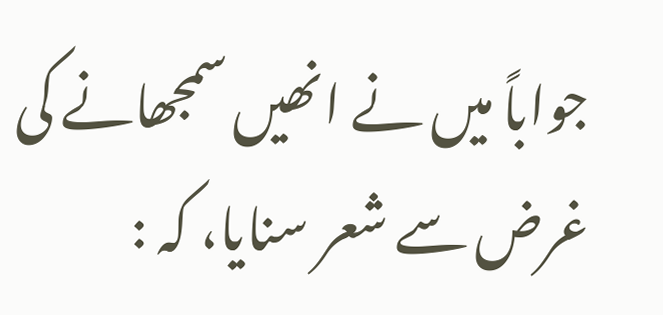جواباً میں نے انھیں سمجھانے کی غرض سے شعر سنایا، کہ :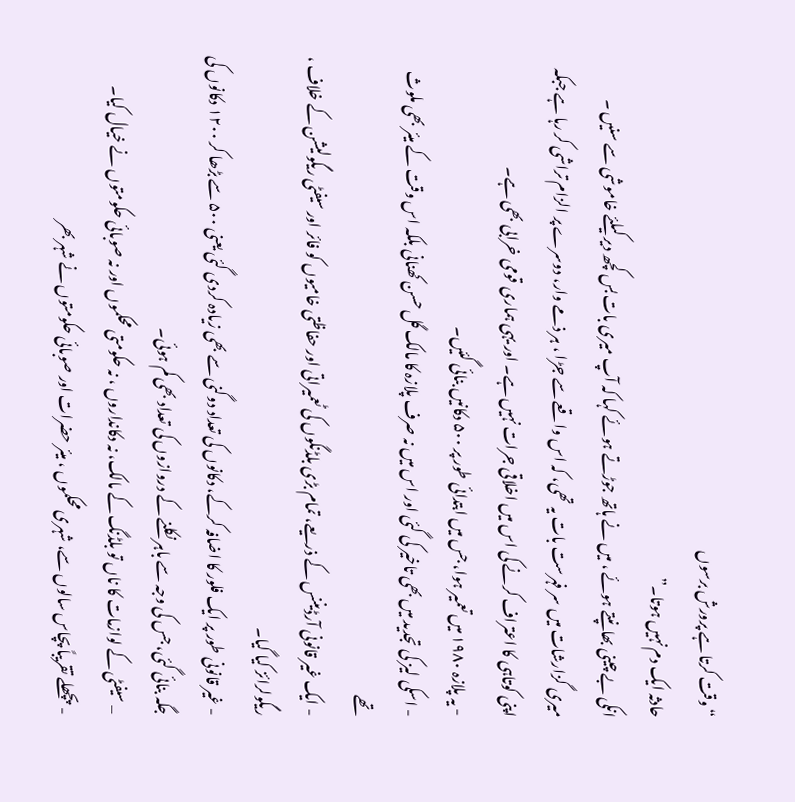“وقت کرتا ہے پرورش برسوں
حادثہ ایک دم نہیں ہوتا۔”
انکی بے چینی بھانپتے ہوئے ، میں نے ہاتھ جوڑتے ہوئے کہا کہ آپ میری بات بس کچھ دیر کیلئے خاموشی سے سنیں ۔
میری گزارشات میں سر فہرست بات یہ تھی، کہ اس واقعے سے جڑا ، ہر ذمے وار، دوسرے پر الزام تراشی کر رہا ہے جبکہ اپنی کوتاہی کا اعتراف کرنے کی اس میں اخلاقی جرات نہیں ہے۔ اور یہی ہماری قومی خرابی بھی ہے۔
- یہ پلازہ ۱۹۸۰ میں تعمیر ہوا، جس میں ابتدائی طور پر ۵۰۰ دکانیں بنائی گئیں۔
- اسکی لیز کی تجدید میں بھی تاخیر کی گئی اور اس میں نہ صرف پلازہ کا مالک گل حسن کھنانی بلکہ اس وقت کے میئر بھی ملوث تھے
- ایک غیر قانونی آرڈیننس کے ذریعے، تمام بڑی بلڈنگوں کی ٹعمیراتی اور حفاظتی خامیوں کو فائر اور سیفٹی ریگولیشن کے خلاف ، ریگولرائز کیا گیا۔
- غیر قانونی طور پر ایک فلور کا اضافہ کرکے، دکانوں کی تعداد دوگنی سے بھی زیادہ کردی گئی یعنی ۵۰۰ سے بڑھا کر ۱۲۰۰ دکانوں کی جگہ بنائی گئی، جس کی وجہ سے باہر نکلنے کے دروازوں کی تعداد بھی کم ہوئی۔
– سیفٹی کے لوازمات کا ناں تو بلڈنگ کے مالک، نہ دکانداروں ، نہ حکومتی محکموں اور نہ صوبائی حکومتوں نے خیال کیا۔
- پچھلے تقریباً پچاس سالوں سے، شہری محکموں ، میئر حضرات اور صوبائی حکومتوں نے شہر بھر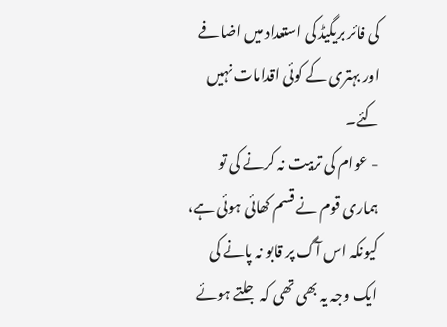کی فائر بریگیڈ کی استعداد میں اضافے اور بہتری کے کوئی اقدامات نہیں کئے۔
- عوام کی تربیت نہ کرنے کی تو ہماری قوم نے قسم کھائی ہوئی ہے، کیونکہ اس آگ پر قابو نہ پانے کی ایک وجہ یہ بھی تھی کہ جلتے ہوئے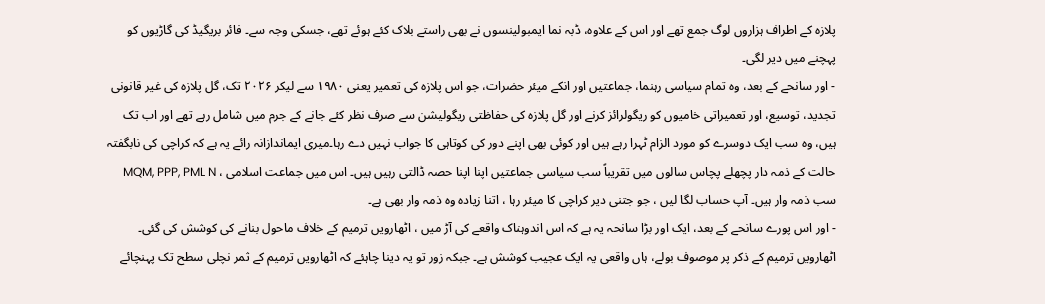پلازہ کے اطراف ہزاروں لوگ جمع تھے اور اس کے علاوہ، ڈبہ نما ایمبولینسوں نے بھی راستے بلاک کئے ہوئے تھے، جسکی وجہ سے۔ فائر بریگیڈ کی گاڑیوں کو پہچنے میں دیر لگی۔
- اور سانحے کے بعد، وہ تمام سیاسی رہنما، جماعتیں اور انکے میئر حضرات، جو اس پلازہ کی تعمیر یعنی ۱۹۸۰ سے لیکر ۲۰۲۶ تک، گل پلازہ کی غیر قانونی تجدید، توسیع، اور تعمیراتی خامیوں کو ریگولرائز کرنے اور گل پلازہ کی حفاظتی ریگولیشن سے صرف نظر کئے جانے کے جرم میں شامل رہے تھے اور اب تک ہیں، وہ سب ایک دوسرے کو مورد الزام ٹہرا رہے ہیں اور کوئی بھی اپنے دور کی کوتاہی کا جواب نہیں دے رہا۔میری ایماندازانہ رائے یہ ہے کہ کراچی کی نابگفتہ حالت کے ذمہ دار پچھلے پچاس سالوں میں تقریباً سب سیاسی جماعتیں اپنا اپنا حصہ ڈالتی رہیں ہیں۔ اس میں جماعت اسلامی ، MQM, PPP, PML N سب ذمہ وار ہیں۔ آپ حساب لگا لیں ، جو جتنی دیر کراچی کا میئر رہا ، اتنا زیادہ وہ ذمہ وار بھی ہے۔
- اور اس پورے سانحے کے بعد، ایک اور بڑا سانحہ یہ ہے کہ اس اندوہناک واقعے کی آڑ میں ، اٹھارویں ترمیم کے خلاف ماحول بنانے کی کوشش کی گئی۔
اٹھارویں ترمیم کے ذکر پر موصوف بولے، ہاں واقعی یہ ایک عجیب کوشش ہے۔ جبکہ زور تو یہ دینا چاہئے کہ اٹھارویں ترمیم کے ثمر نچلی سطح تک پہنچائے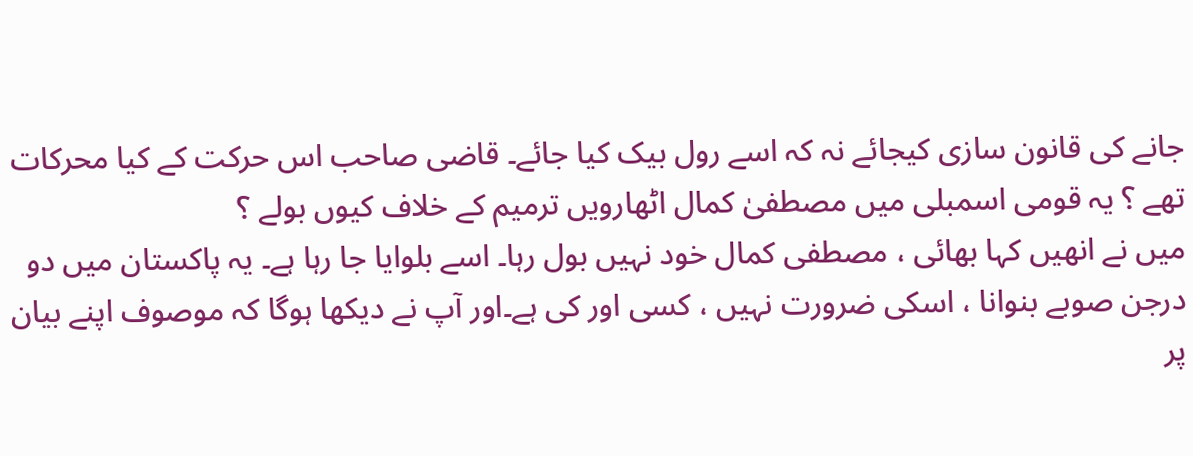جانے کی قانون سازی کیجائے نہ کہ اسے رول بیک کیا جائے۔ قاضی صاحب اس حرکت کے کیا محرکات تھے ؟ یہ قومی اسمبلی میں مصطفیٰ کمال اٹھارویں ترمیم کے خلاف کیوں بولے ؟
میں نے انھیں کہا بھائی ، مصطفی کمال خود نہیں بول رہا۔ اسے بلوایا جا رہا ہے۔ یہ پاکستان میں دو درجن صوبے بنوانا ، اسکی ضرورت نہیں ، کسی اور کی ہے۔اور آپ نے دیکھا ہوگا کہ موصوف اپنے بیان پر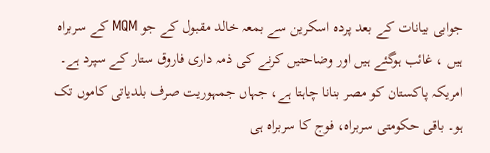جوابی بیانات کے بعد پردہ اسکرین سے بمعہ خالد مقبول کے جو MQM کے سربراہ ہیں ، غائب ہوگئے ہیں اور وضاحتیں کرنے کی ذمہ داری فاروق ستار کے سپرد ہے۔
امریکہ پاکستان کو مصر بنانا چاہتا ہے، جہاں جمہوریت صرف بلدیاتی کاموں تک ہو۔ باقی حکومتی سربراہ، فوج کا سربراہ ہی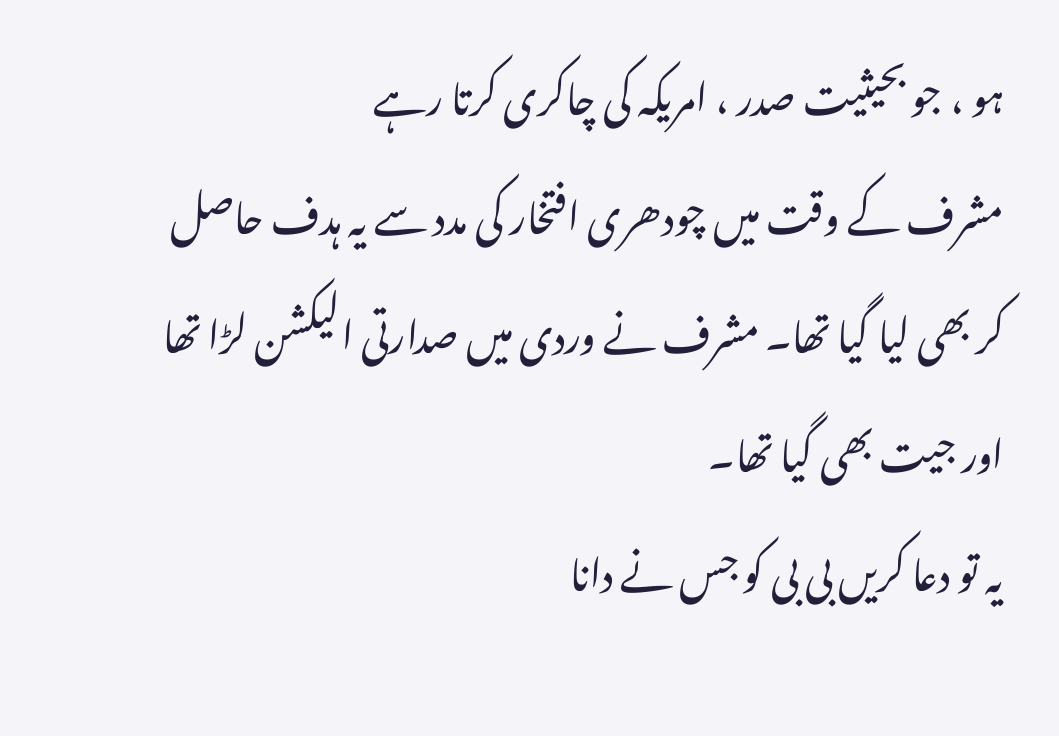ہو ، جو بحیثیت صدر ، امریکہ کی چاکری کرتا رہے
مشرف کے وقت میں چودھری افتخار کی مدد سے یہ ہدف حاصل کر بھی لیا گیا تھا۔ مشرف نے وردی میں صدارتی الیکشن لڑا تھا اور جیت بھی گیا تھا۔
یہ تو دعا کریں بی بی کو جس نے دانا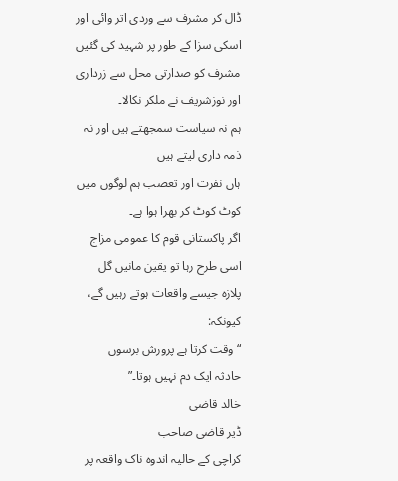ڈال کر مشرف سے وردی اتر وائی اور اسکی سزا کے طور پر شہید کی گئیں
مشرف کو صدارتی محل سے زرداری اور نوزشریف نے ملکر نکالا۔
ہم نہ سیاست سمجھتے ہیں اور نہ ذمہ داری لیتے ہیں
ہاں نفرت اور تعصب ہم لوگوں میں کوٹ کوٹ کر بھرا ہوا ہے۔
اگر پاکستانی قوم کا عمومی مزاج اسی طرح رہا تو یقین مانیں گل پلازہ جیسے واقعات ہوتے رہیں گے، کیونکہ:
“وقت کرتا ہے پرورش برسوں
حادثہ ایک دم نہیں ہوتا۔”
خالد قاضی
ڈیر قاضی صاحب
کراچی کے حالیہ اندوہ ناک واقعہ پر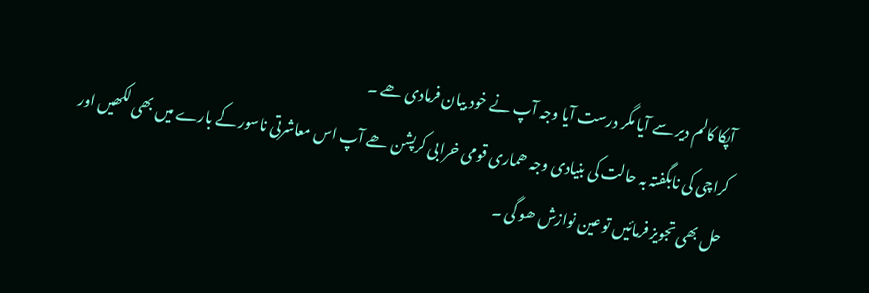آپکا کالم دیر سے آیا مگر درست آیا وجہ آپ نے خود بیان فرمادی ھے ۔
کراچی کی نابگفتہ بہ حالت کی بنیادی وجہ ھماری قومی خرابی کرپشن ھے آپ اس معاشرتی ناسور کے بارے میں بھی لکھیں اور حل بھی تجویز فرمائیں تو عین نوازش ھو گی ۔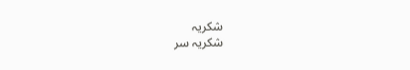شکریہ
شکریہ سر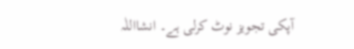آپکی تجویز نوٹ کرلی ہے۔ انشااللٰہ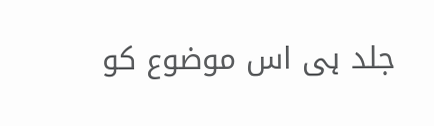جلد ہی اس موضوع کو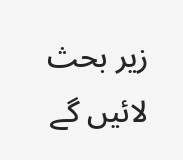زیر بحث لائیں گے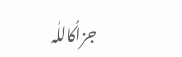جزاکُاللٰہ